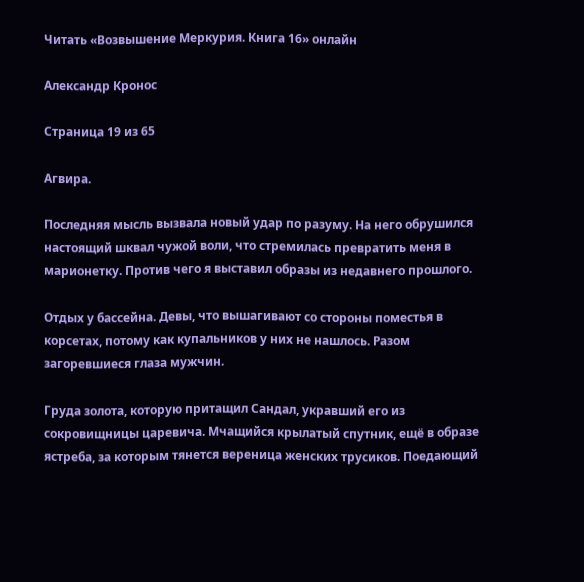Читать «Возвышение Меркурия. Книга 16» онлайн

Александр Кронос

Страница 19 из 65

Агвира.

Последняя мысль вызвала новый удар по разуму. На него обрушился настоящий шквал чужой воли, что стремилась превратить меня в марионетку. Против чего я выставил образы из недавнего прошлого.

Отдых у бассейна. Девы, что вышагивают со стороны поместья в корсетах, потому как купальников у них не нашлось. Разом загоревшиеся глаза мужчин.

Груда золота, которую притащил Сандал, укравший его из сокровищницы царевича. Мчащийся крылатый спутник, ещё в образе ястреба, за которым тянется вереница женских трусиков. Поедающий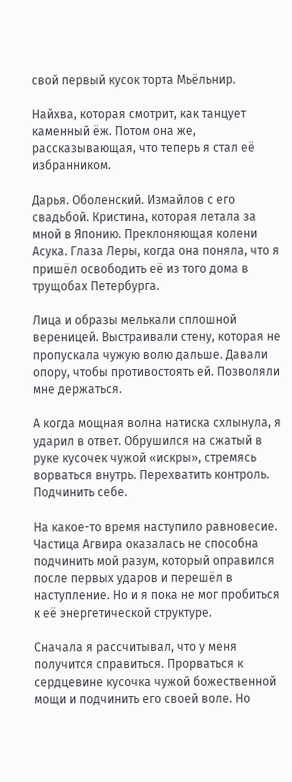свой первый кусок торта Мьёльнир.

Найхва, которая смотрит, как танцует каменный ёж. Потом она же, рассказывающая, что теперь я стал её избранником.

Дарья. Оболенский. Измайлов с его свадьбой. Кристина, которая летала за мной в Японию. Преклоняющая колени Асука. Глаза Леры, когда она поняла, что я пришёл освободить её из того дома в трущобах Петербурга.

Лица и образы мелькали сплошной вереницей. Выстраивали стену, которая не пропускала чужую волю дальше. Давали опору, чтобы противостоять ей. Позволяли мне держаться.

А когда мощная волна натиска схлынула, я ударил в ответ. Обрушился на сжатый в руке кусочек чужой «искры», стремясь ворваться внутрь. Перехватить контроль. Подчинить себе.

На какое-то время наступило равновесие. Частица Агвира оказалась не способна подчинить мой разум, который оправился после первых ударов и перешёл в наступление. Но и я пока не мог пробиться к её энергетической структуре.

Сначала я рассчитывал, что у меня получится справиться. Прорваться к сердцевине кусочка чужой божественной мощи и подчинить его своей воле. Но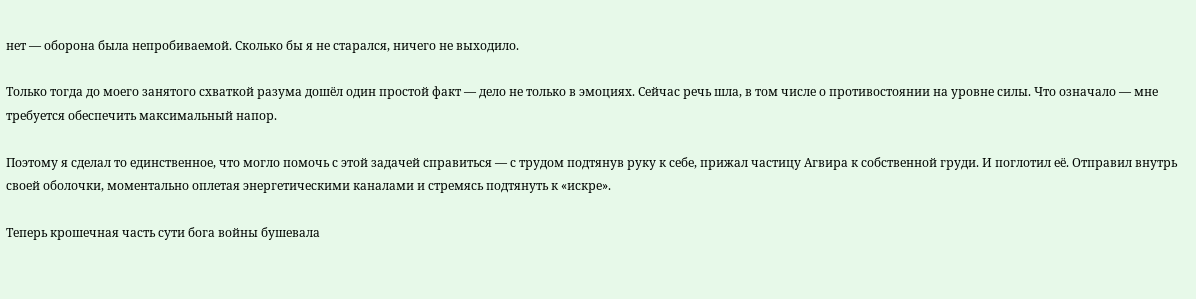нет — оборона была непробиваемой. Сколько бы я не старался, ничего не выходило.

Только тогда до моего занятого схваткой разума дошёл один простой факт — дело не только в эмоциях. Сейчас речь шла, в том числе о противостоянии на уровне силы. Что означало — мне требуется обеспечить максимальный напор.

Поэтому я сделал то единственное, что могло помочь с этой задачей справиться — с трудом подтянув руку к себе, прижал частицу Агвира к собственной груди. И поглотил её. Отправил внутрь своей оболочки, моментально оплетая энергетическими каналами и стремясь подтянуть к «искре».

Теперь крошечная часть сути бога войны бушевала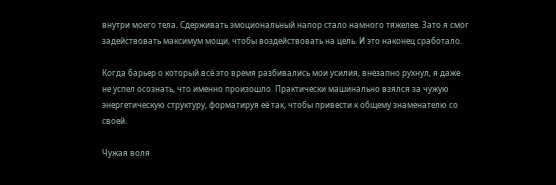внутри моего тела. Сдерживать эмоциональный напор стало намного тяжелее. Зато я смог задействовать максимум мощи, чтобы воздействовать на цель. И это наконец сработало.

Когда барьер о который всё это время разбивались мои усилия, внезапно рухнул, я даже не успел осознать, что именно произошло. Практически машинально взялся за чужую энергетическую структуру, форматируя её так, чтобы привести к общему знаменателю со своей.

Чужая воля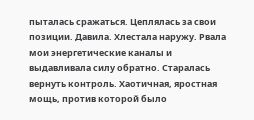пыталась сражаться. Цеплялась за свои позиции. Давила. Хлестала наружу. Рвала мои энергетические каналы и выдавливала силу обратно. Старалась вернуть контроль. Хаотичная, яростная мощь, против которой было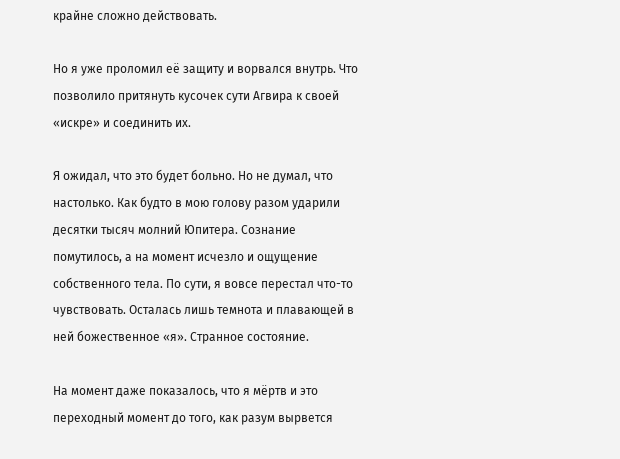крайне сложно действовать.

Но я уже проломил её защиту и ворвался внутрь. Что позволило притянуть кусочек сути Агвира к своей «искре» и соединить их.

Я ожидал, что это будет больно. Но не думал, что настолько. Как будто в мою голову разом ударили десятки тысяч молний Юпитера. Сознание помутилось, а на момент исчезло и ощущение собственного тела. По сути, я вовсе перестал что-то чувствовать. Осталась лишь темнота и плавающей в ней божественное «я». Странное состояние.

На момент даже показалось, что я мёртв и это переходный момент до того, как разум вырвется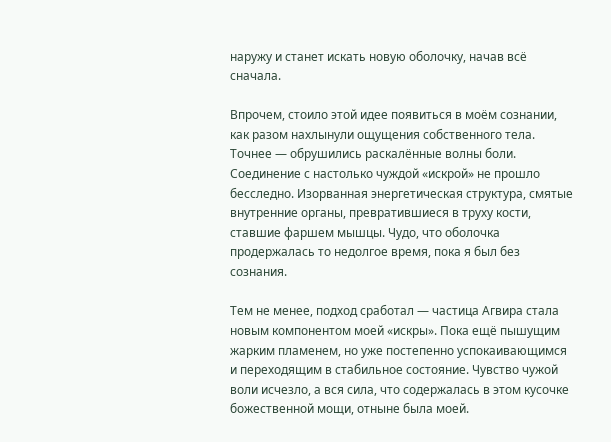наружу и станет искать новую оболочку, начав всё сначала.

Впрочем, стоило этой идее появиться в моём сознании, как разом нахлынули ощущения собственного тела. Точнее — обрушились раскалённые волны боли. Соединение с настолько чуждой «искрой» не прошло бесследно. Изорванная энергетическая структура, смятые внутренние органы, превратившиеся в труху кости, ставшие фаршем мышцы. Чудо, что оболочка продержалась то недолгое время, пока я был без сознания.

Тем не менее, подход сработал — частица Агвира стала новым компонентом моей «искры». Пока ещё пышущим жарким пламенем, но уже постепенно успокаивающимся и переходящим в стабильное состояние. Чувство чужой воли исчезло, а вся сила, что содержалась в этом кусочке божественной мощи, отныне была моей.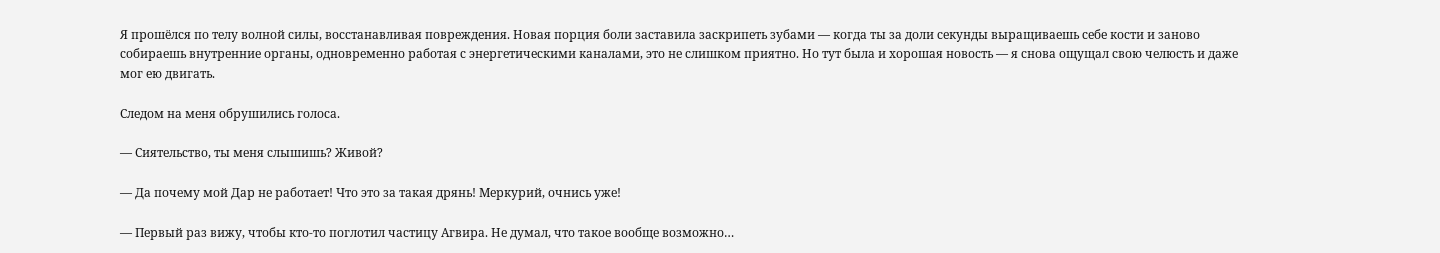Я прошёлся по телу волной силы, восстанавливая повреждения. Новая порция боли заставила заскрипеть зубами — когда ты за доли секунды выращиваешь себе кости и заново собираешь внутренние органы, одновременно работая с энергетическими каналами, это не слишком приятно. Но тут была и хорошая новость — я снова ощущал свою челюсть и даже мог ею двигать.

Следом на меня обрушились голоса.

— Сиятельство, ты меня слышишь? Живой?

— Да почему мой Дар не работает! Что это за такая дрянь! Меркурий, очнись уже!

— Первый раз вижу, чтобы кто-то поглотил частицу Агвира. Не думал, что такое вообще возможно…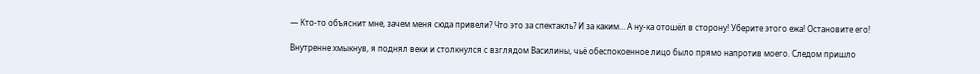— Кто-то объяснит мне, зачем меня сюда привели? Что это за спектакль? И за каким… А ну-ка отошёл в сторону! Уберите этого ежа! Остановите его!

Внутренне хмыкнув, я поднял веки и столкнулся с взглядом Василины, чьё обеспокоенное лицо было прямо напротив моего. Следом пришло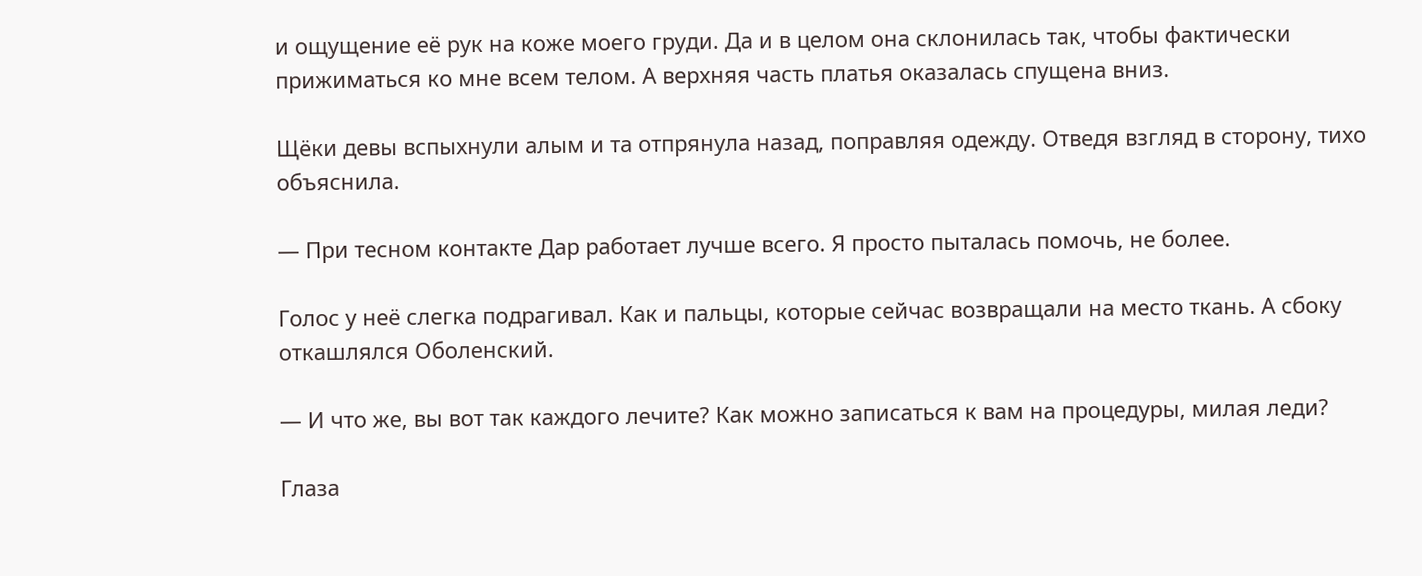и ощущение её рук на коже моего груди. Да и в целом она склонилась так, чтобы фактически прижиматься ко мне всем телом. А верхняя часть платья оказалась спущена вниз.

Щёки девы вспыхнули алым и та отпрянула назад, поправляя одежду. Отведя взгляд в сторону, тихо объяснила.

— При тесном контакте Дар работает лучше всего. Я просто пыталась помочь, не более.

Голос у неё слегка подрагивал. Как и пальцы, которые сейчас возвращали на место ткань. А сбоку откашлялся Оболенский.

— И что же, вы вот так каждого лечите? Как можно записаться к вам на процедуры, милая леди?

Глаза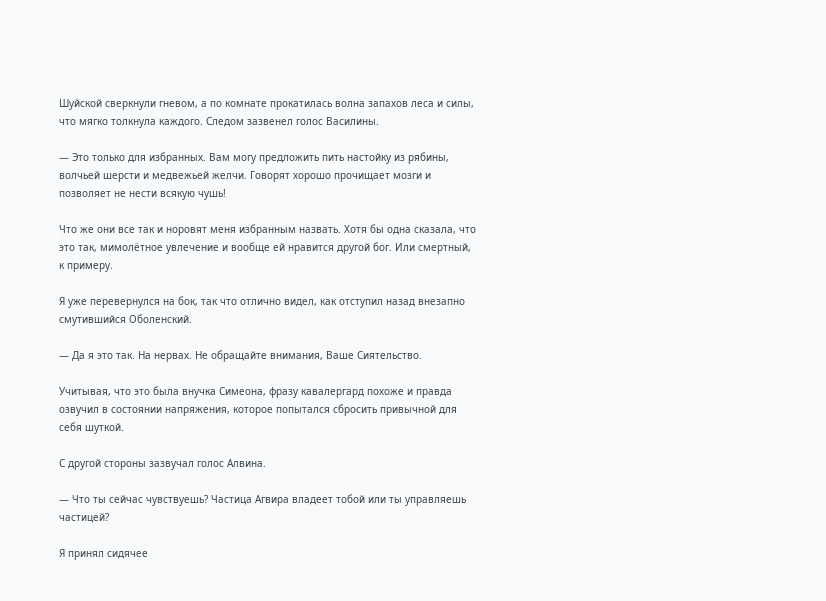Шуйской сверкнули гневом, а по комнате прокатилась волна запахов леса и силы, что мягко толкнула каждого. Следом зазвенел голос Василины.

— Это только для избранных. Вам могу предложить пить настойку из рябины, волчьей шерсти и медвежьей желчи. Говорят хорошо прочищает мозги и позволяет не нести всякую чушь!

Что же они все так и норовят меня избранным назвать. Хотя бы одна сказала, что это так, мимолётное увлечение и вообще ей нравится другой бог. Или смертный, к примеру.

Я уже перевернулся на бок, так что отлично видел, как отступил назад внезапно смутившийся Оболенский.

— Да я это так. На нервах. Не обращайте внимания, Ваше Сиятельство.

Учитывая, что это была внучка Симеона, фразу кавалергард похоже и правда озвучил в состоянии напряжения, которое попытался сбросить привычной для себя шуткой.

С другой стороны зазвучал голос Алвина.

— Что ты сейчас чувствуешь? Частица Агвира владеет тобой или ты управляешь частицей?

Я принял сидячее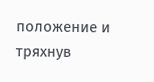положение и тряхнув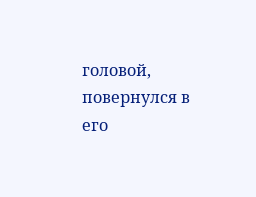головой, повернулся в его